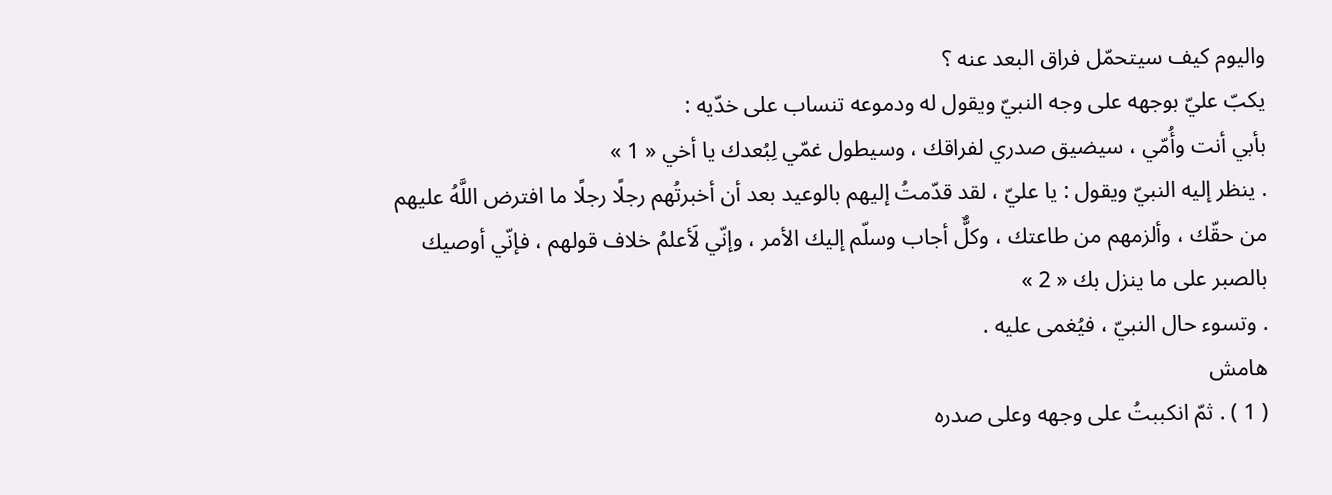واليوم كيف سيتحمّل فراق البعد عنه ؟
يكبّ عليّ بوجهه على وجه النبيّ ويقول له ودموعه تنساب على خدّيه :
بأبي أنت وأُمّي ، سيضيق صدري لفراقك ، وسيطول غمّي لِبُعدك يا أخي « 1 »
. ينظر إليه النبيّ ويقول : يا عليّ ، لقد قدّمتُ إليهم بالوعيد بعد أن أخبرتُهم رجلًا رجلًا ما افترض اللَّهُ عليهم من حقّك ، وألزمهم من طاعتك ، وكلٌّ أجاب وسلّم إليك الأمر ، وإنّي لَأعلمُ خلاف قولهم ، فإنّي أوصيك بالصبر على ما ينزل بك « 2 »
. وتسوء حال النبيّ ، فيُغمى عليه .
هامش
( 1 ) . ثمّ انكببتُ على وجهه وعلى صدره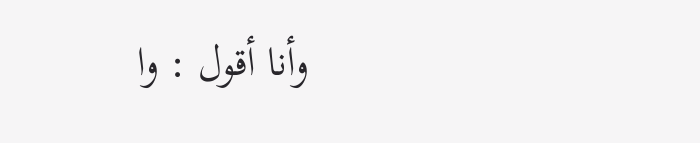وأنا أقول : وا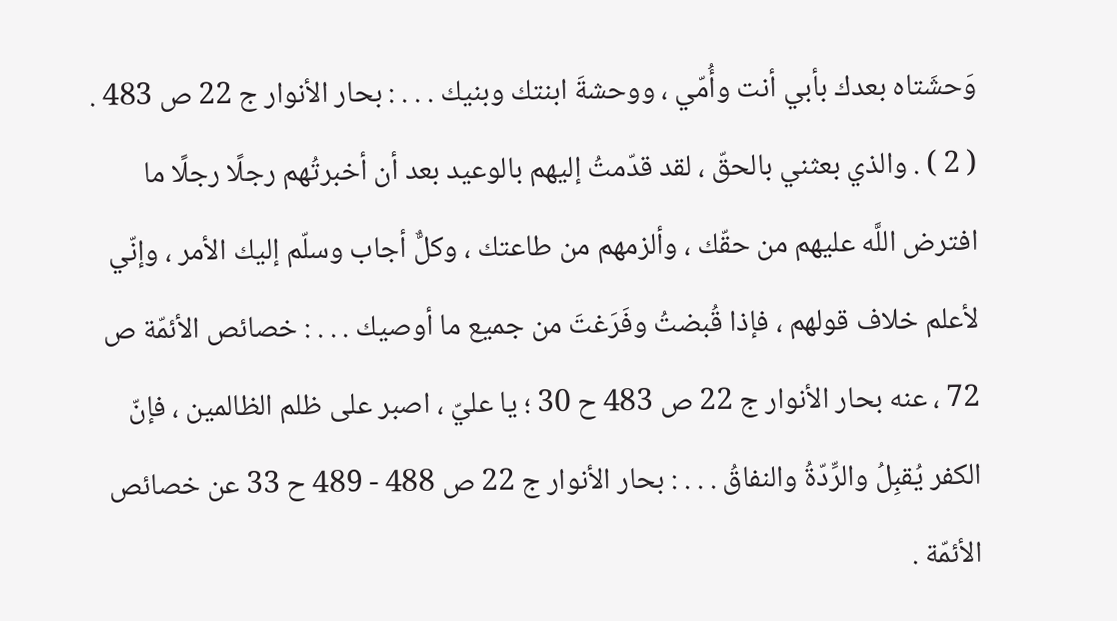وَحشَتاه بعدك بأبي أنت وأُمّي ، ووحشةَ ابنتك وبنيك . . . : بحار الأنوار ج 22 ص 483 .
( 2 ) . والذي بعثني بالحقّ ، لقد قدّمتُ إليهم بالوعيد بعد أن أخبرتُهم رجلًا رجلًا ما افترض اللَّه عليهم من حقّك ، وألزمهم من طاعتك ، وكلٌّ أجاب وسلّم إليك الأمر ، وإنّي لأعلم خلاف قولهم ، فإذا قُبضتُ وفَرَغتَ من جميع ما أوصيك . . . : خصائص الأئمّة ص 72 ، عنه بحار الأنوار ج 22 ص 483 ح 30 ؛ يا عليّ ، اصبر على ظلم الظالمين ، فإنّ الكفر يُقبِلُ والرِّدّةُ والنفاقُ . . . : بحار الأنوار ج 22 ص 488 - 489 ح 33 عن خصائص الأئمّة .